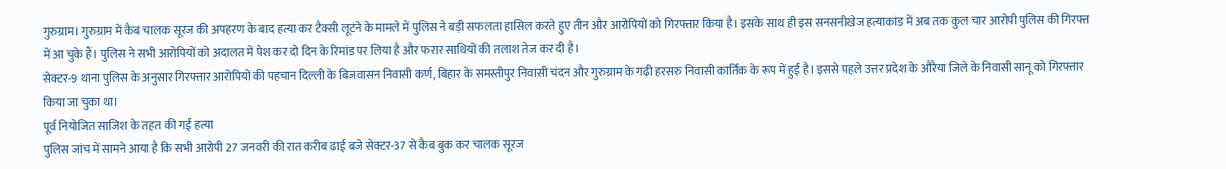गुरुग्राम। गुरुग्राम में कैब चालक सूरज की अपहरण के बाद हत्या कर टैक्सी लूटने के मामले में पुलिस ने बड़ी सफलता हासिल करते हुए तीन और आरोपियों को गिरफ्तार किया है। इसके साथ ही इस सनसनीखेज हत्याकांड में अब तक कुल चार आरोपी पुलिस की गिरफ्त में आ चुके हैं। पुलिस ने सभी आरोपियों को अदालत में पेश कर दो दिन के रिमांड पर लिया है और फरार साथियों की तलाश तेज कर दी है।
सेक्टर-9 थाना पुलिस के अनुसार गिरफ्तार आरोपियों की पहचान दिल्ली के बिजवासन निवासी कर्ण, बिहार के समस्तीपुर निवासी चंदन और गुरुग्राम के गढ़ी हरसरु निवासी कार्तिक के रूप में हुई है। इससे पहले उत्तर प्रदेश के औरैया जिले के निवासी सानू को गिरफ्तार किया जा चुका था।
पूर्व नियोजित साजिश के तहत की गई हत्या
पुलिस जांच में सामने आया है कि सभी आरोपी 27 जनवरी की रात करीब ढाई बजे सेक्टर-37 से कैब बुक कर चालक सूरज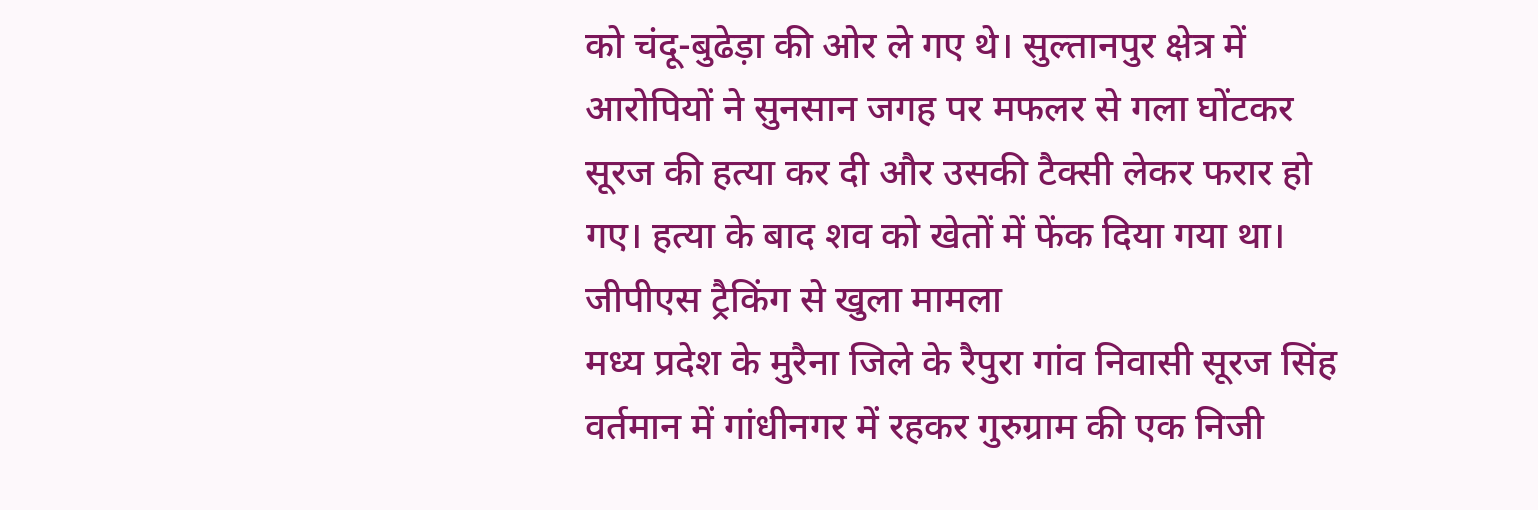को चंदू-बुढेड़ा की ओर ले गए थे। सुल्तानपुर क्षेत्र में आरोपियों ने सुनसान जगह पर मफलर से गला घोंटकर सूरज की हत्या कर दी और उसकी टैक्सी लेकर फरार हो गए। हत्या के बाद शव को खेतों में फेंक दिया गया था।
जीपीएस ट्रैकिंग से खुला मामला
मध्य प्रदेश के मुरैना जिले के रैपुरा गांव निवासी सूरज सिंह वर्तमान में गांधीनगर में रहकर गुरुग्राम की एक निजी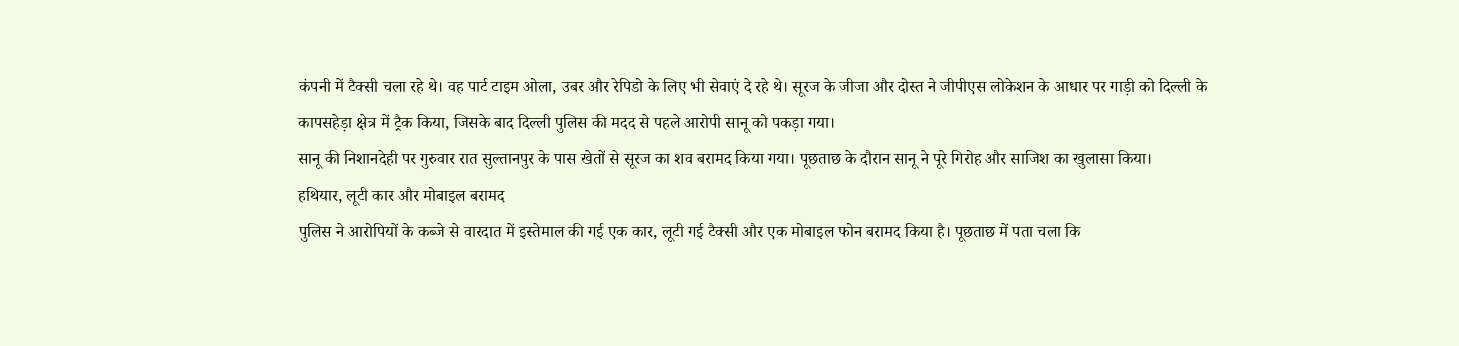कंपनी में टैक्सी चला रहे थे। वह पार्ट टाइम ओला, उबर और रेपिडो के लिए भी सेवाएं दे रहे थे। सूरज के जीजा और दोस्त ने जीपीएस लोकेशन के आधार पर गाड़ी को दिल्ली के कापसहेड़ा क्षेत्र में ट्रैक किया, जिसके बाद दिल्ली पुलिस की मदद से पहले आरोपी सानू को पकड़ा गया।
सानू की निशानदेही पर गुरुवार रात सुल्तानपुर के पास खेतों से सूरज का शव बरामद किया गया। पूछताछ के दौरान सानू ने पूरे गिरोह और साजिश का खुलासा किया।
हथियार, लूटी कार और मोबाइल बरामद
पुलिस ने आरोपियों के कब्जे से वारदात में इस्तेमाल की गई एक कार, लूटी गई टैक्सी और एक मोबाइल फोन बरामद किया है। पूछताछ में पता चला कि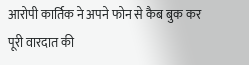आरोपी कार्तिक ने अपने फोन से कैब बुक कर पूरी वारदात की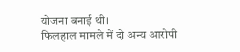योजना बनाई थी।
फिलहाल मामले में दो अन्य आरोपी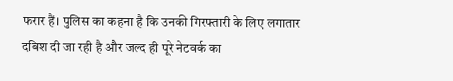फरार हैं। पुलिस का कहना है कि उनकी गिरफ्तारी के लिए लगातार दबिश दी जा रही है और जल्द ही पूरे नेटवर्क का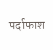पर्दाफाश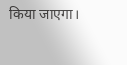किया जाएगा।